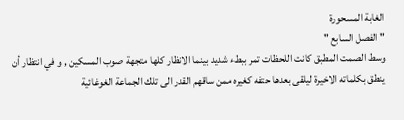الغابة المسحورة
" الفصل السابع "
وسط الصمت المطبق كانت اللحظات تمر ببطء شديد بينما الانظار كلها متجهة صوب المسكين , و في انتظار أن ينطق بكلماته الاخيرة ليلقى بعدها حتفه كغيره ممن ساقهم القدر الى تلك الجماعة الغوغائية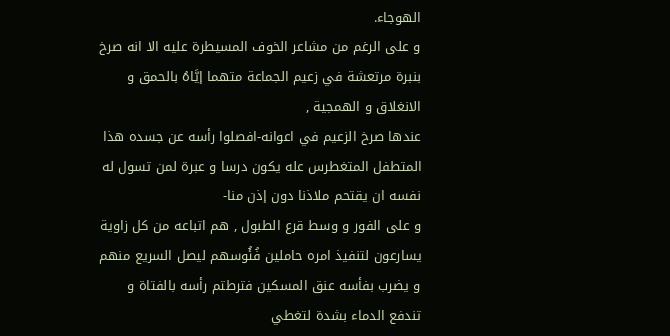الهوجاء.
و على الرغم من مشاعر الخوف المسيطرة عليه الا انه صرخ بنبرة مرتعشة في زعيم الجماعة متهما إيَّاهُ بالحمق و الانغلاق و الهمجية ,
عندها صرخ الزعيم في اعوانه-افصلوا رأسه عن جسده هذا المتطفل المتغطرس عله يكون درسا و عبرة لمن تسول له نفسه ان يقتحم ملاذنا دون إذن منا-
و على الفور و وسط قرع الطبول , هم اتباعه من كل زاوية يسارعون لتنفيذ امره حاملين فُئُوسهم ليصل السريع منهم و يضرب بفأسه عنق المسكين فترطتم رأسه بالفتاة و تندفع الدماء بشدة لتغطي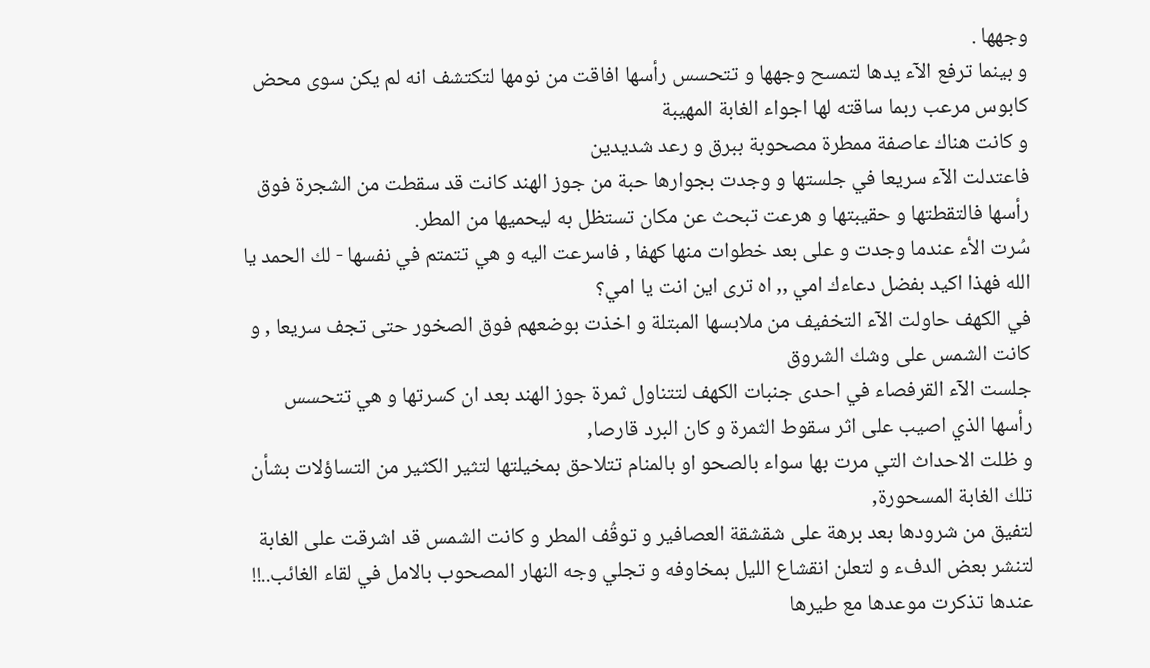وجهها .
و بينما ترفع الآء يدها لتمسح وجهها و تتحسس رأسها افاقت من نومها لتكتشف انه لم يكن سوى محض كابوس مرعب ربما ساقته لها اجواء الغابة المهيبة
و كانت هناك عاصفة ممطرة مصحوبة ببرق و رعد شديدين
فاعتدلت الآء سريعا في جلستها و وجدت بجوارها حبة من جوز الهند كانت قد سقطت من الشجرة فوق رأسها فالتقطتها و حقيبتها و هرعت تبحث عن مكان تستظل به ليحميها من المطر.
سُرت الأء عندما وجدت و على بعد خطوات منها كهفا , فاسرعت اليه و هي تتمتم في نفسها - لك الحمد يا الله فهذا اكيد بفضل دعاءك امي ,, اه ترى اين انت يا امي؟
في الكهف حاولت الآء التخفيف من ملابسها المبتلة و اخذت بوضعهم فوق الصخور حتى تجف سريعا , و كانت الشمس على وشك الشروق
جلست الآء القرفصاء في احدى جنبات الكهف لتتناول ثمرة جوز الهند بعد ان كسرتها و هي تتحسس رأسها الذي اصيب على اثر سقوط الثمرة و كان البرد قارصا,
و ظلت الاحداث التي مرت بها سواء بالصحو او بالمنام تتلاحق بمخيلتها لتثير الكثير من التساؤلات بشأن تلك الغابة المسحورة,
لتفيق من شرودها بعد برهة على شقشقة العصافير و توقُف المطر و كانت الشمس قد اشرقت على الغابة لتنشر بعض الدفء و لتعلن انقشاع الليل بمخاوفه و تجلي وجه النهار المصحوب بالامل في لقاء الغائب..!!
عندها تذكرت موعدها مع طيرها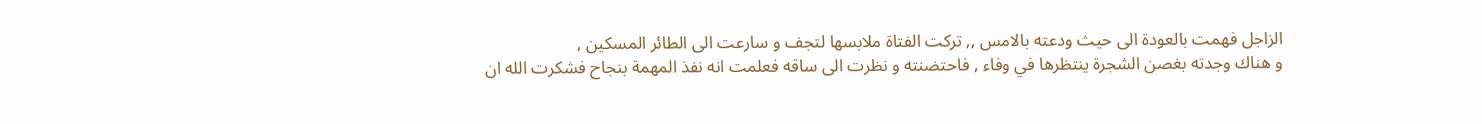الزاجل فهمت بالعودة الى حيث ودعته بالامس ,, تركت الفتاة ملابسها لتجف و سارعت الى الطائر المسكين ,
و هناك وجدته بغصن الشجرة ينتظرها في وفاء , فاحتضنته و نظرت الى ساقه فعلمت انه نفذ المهمة بنجاح فشكرت الله ان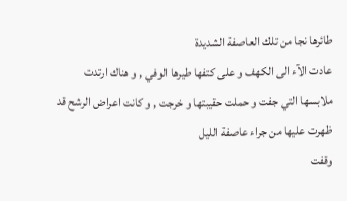طائرها نجا من تلك العاصفة الشديدة
عادت الآء الى الكهف و على كتفها طيرها الوفي , و هناك ارتدت ملابسها التي جفت و حملت حقيبتها و خرجت , و كانت اعراض الرشح قد ظهرت عليها من جراء عاصفة الليل
وقفت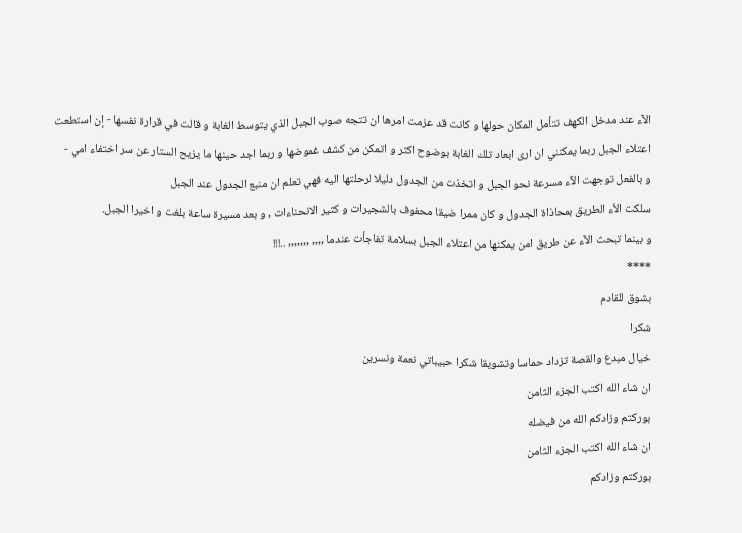الآء عند مدخل الكهف تتأمل المكان حولها و كانت قد عزمت امرها ان تتجه صوب الجبل الذي يتوسط الغابة و قالت في قرارة نفسها - إن استطعت اعتلاء الجبل ربما يمكنني ان ارى ابعاد تلك الغابة بوضوح اكثر و اتمكن من كشف غموضها و ربما اجد حينها ما يزيح الستار عن سر اختفاء امي -
و بالفعل توجهت الآء مسرعة نحو الجبل و اتخذت من الجدول دليلا لرحلتها اليه فهي تعلم ان منبع الجدول عند الجبل
سلكت الأء الطريق بمحاذاة الجدول و كان ممرا ضيقا محفوف بالشجيرات و كثير الانحناءات , و بعد مسيرة ساعة بلغت و اخيرا الجبل.
و بينما تبحث الآء عن طريق امن يمكنها من اعتلاء الجبل بسلامة تفاجأت عندما ,,,, ,,,,,,, ..!!!
****
بشوق للقادم
شكرا
خيال مبدع والقصة تزداد حماسا وتشويقا شكرا حبيباتي نعمة ونسرين
ان شاء الله اكتب الجزء الثامن
بوركتم وزادكم الله من فيضله
ان شاء الله اكتب الجزء الثامن
بوركتم وزادكم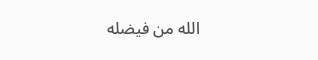الله من فيضله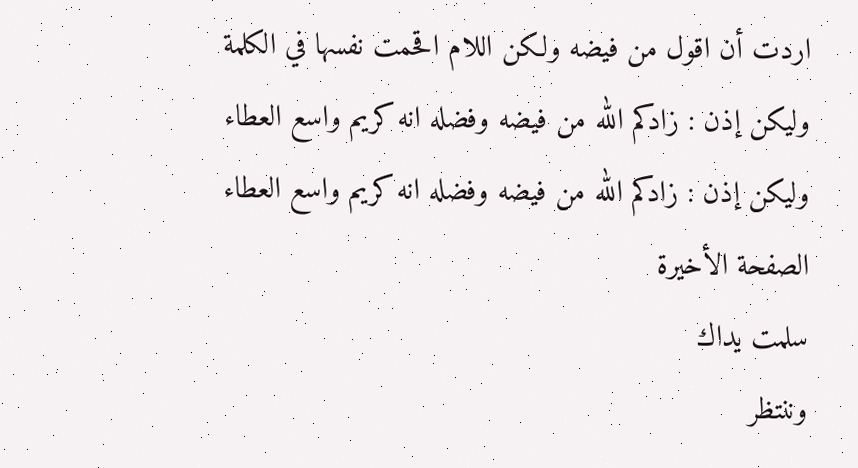اردت أن اقول من فيضه ولكن اللام اقحمت نفسها في الكلمة
وليكن إذن : زادكم الله من فيضه وفضله انه كريم واسع العطاء
وليكن إذن : زادكم الله من فيضه وفضله انه كريم واسع العطاء
الصفحة الأخيرة
سلمت يداك
وننتظر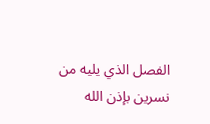الفصل الذي يليه من نسرين بإذن الله